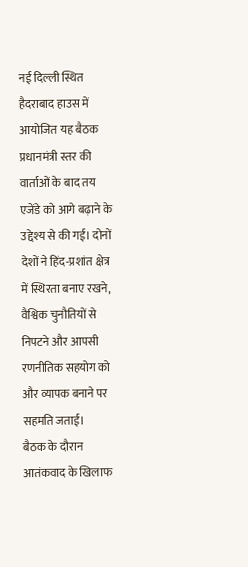नई दिल्ली स्थित हैदराबाद हाउस में आयोजित यह बैठक प्रधानमंत्री स्तर की वार्ताओं के बाद तय एजेंडे को आगे बढ़ाने के उद्देश्य से की गई। दोनों देशों ने हिंद-प्रशांत क्षेत्र में स्थिरता बनाए रखने, वैश्विक चुनौतियों से निपटने और आपसी रणनीतिक सहयोग को और व्यापक बनाने पर सहमति जताई।
बैठक के दौरान आतंकवाद के खिलाफ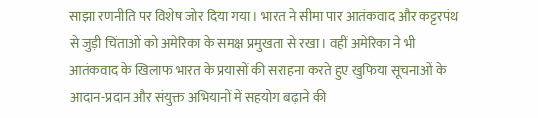साझा रणनीति पर विशेष जोर दिया गया। भारत ने सीमा पार आतंकवाद और कट्टरपंथ से जुड़ी चिंताओं को अमेरिका के समक्ष प्रमुखता से रखा। वहीं अमेरिका ने भी आतंकवाद के खिलाफ भारत के प्रयासों की सराहना करते हुए खुफिया सूचनाओं के आदान-प्रदान और संयुक्त अभियानों में सहयोग बढ़ाने की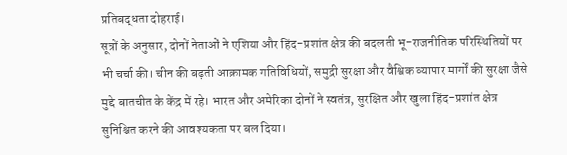प्रतिबद्धता दोहराई।
सूत्रों के अनुसार, दोनों नेताओं ने एशिया और हिंद-प्रशांत क्षेत्र की बदलती भू-राजनीतिक परिस्थितियों पर भी चर्चा की। चीन की बढ़ती आक्रामक गतिविधियों, समुद्री सुरक्षा और वैश्विक व्यापार मार्गों की सुरक्षा जैसे मुद्दे बातचीत के केंद्र में रहे। भारत और अमेरिका दोनों ने स्वतंत्र, सुरक्षित और खुला हिंद-प्रशांत क्षेत्र सुनिश्चित करने की आवश्यकता पर बल दिया।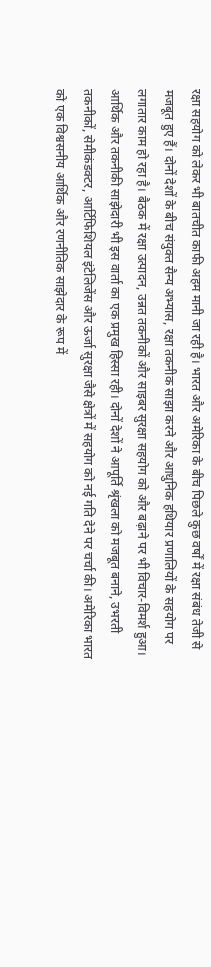रक्षा सहयोग को लेकर भी बातचीत काफी अहम मानी जा रही है। भारत और अमेरिका के बीच पिछले कुछ वर्षों में रक्षा संबंध तेजी से मजबूत हुए हैं। दोनों देशों के बीच संयुक्त सैन्य अभ्यास, रक्षा तकनीक साझा करने और आधुनिक हथियार प्रणालियों के सहयोग पर लगातार काम हो रहा है। बैठक में रक्षा उत्पादन, उन्नत तकनीकों और साइबर सुरक्षा सहयोग को और बढ़ाने पर भी विचार-विमर्श हुआ।
आर्थिक और तकनीकी साझेदारी भी इस वार्ता का एक प्रमुख हिस्सा रही। दोनों देशों ने आपूर्ति श्रृंखला को मजबूत बनाने, उभरती तकनीकों, सेमीकंडक्टर, आर्टिफिशियल इंटेलिजेंस और ऊर्जा सुरक्षा जैसे क्षेत्रों में सहयोग को नई गति देने पर चर्चा की। अमेरिका भारत को एक विश्वसनीय आर्थिक और रणनीतिक साझेदार के रूप में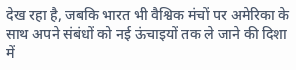देख रहा है, जबकि भारत भी वैश्विक मंचों पर अमेरिका के साथ अपने संबंधों को नई ऊंचाइयों तक ले जाने की दिशा में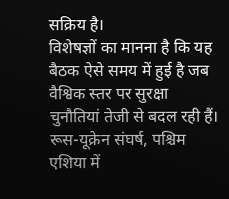सक्रिय है।
विशेषज्ञों का मानना है कि यह बैठक ऐसे समय में हुई है जब वैश्विक स्तर पर सुरक्षा चुनौतियां तेजी से बदल रही हैं। रूस-यूक्रेन संघर्ष, पश्चिम एशिया में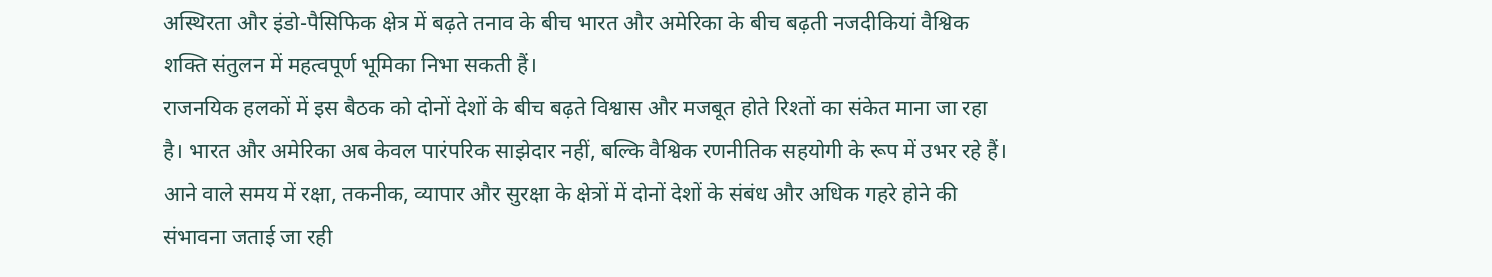अस्थिरता और इंडो-पैसिफिक क्षेत्र में बढ़ते तनाव के बीच भारत और अमेरिका के बीच बढ़ती नजदीकियां वैश्विक शक्ति संतुलन में महत्वपूर्ण भूमिका निभा सकती हैं।
राजनयिक हलकों में इस बैठक को दोनों देशों के बीच बढ़ते विश्वास और मजबूत होते रिश्तों का संकेत माना जा रहा है। भारत और अमेरिका अब केवल पारंपरिक साझेदार नहीं, बल्कि वैश्विक रणनीतिक सहयोगी के रूप में उभर रहे हैं। आने वाले समय में रक्षा, तकनीक, व्यापार और सुरक्षा के क्षेत्रों में दोनों देशों के संबंध और अधिक गहरे होने की संभावना जताई जा रही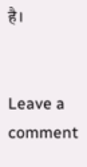है।


Leave a comment